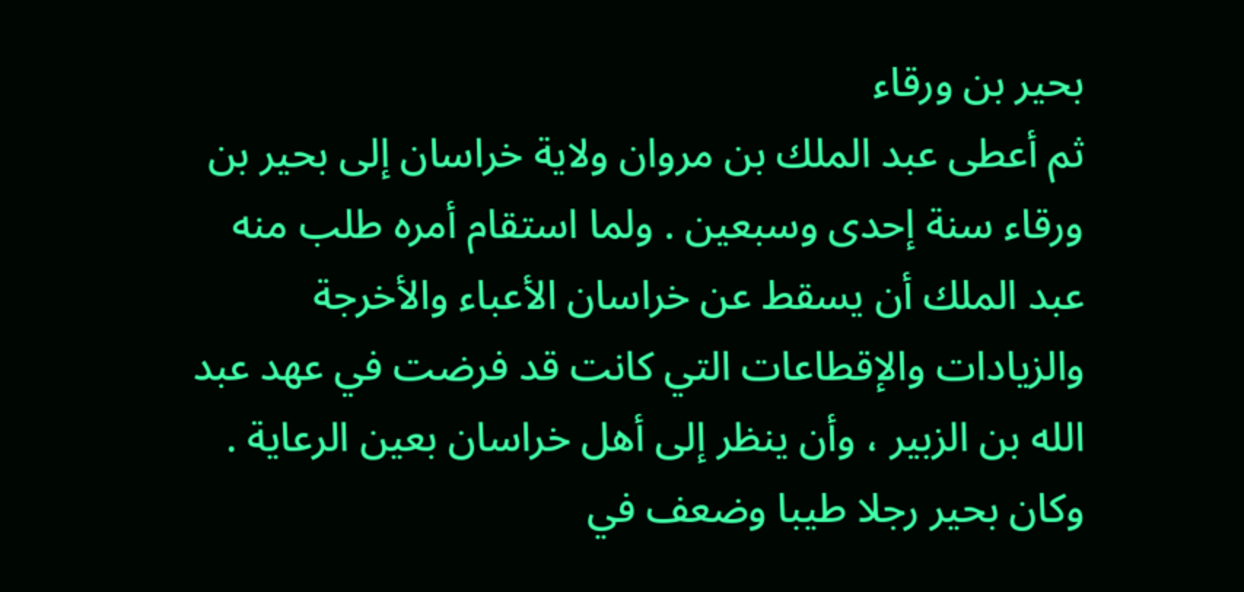بحير بن ورقاء
ثم أعطى عبد الملك بن مروان ولاية خراسان إلى بحير بن ورقاء سنة إحدى وسبعين . ولما استقام أمره طلب منه عبد الملك أن يسقط عن خراسان الأعباء والأخرجة والزيادات والإقطاعات التي كانت قد فرضت في عهد عبد الله بن الزبير ، وأن ينظر إلى أهل خراسان بعين الرعاية .
وكان بحير رجلا طيبا وضعف في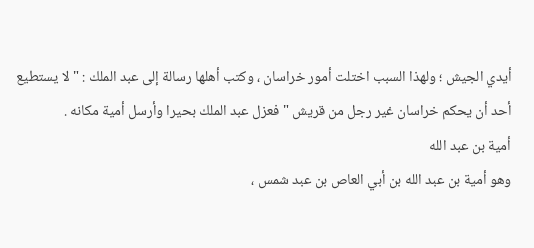أيدي الجيش ؛ ولهذا السبب اختلت أمور خراسان ، وكتب أهلها رسالة إلى عبد الملك : " لا يستطيع أحد أن يحكم خراسان غير رجل من قريش " فعزل عبد الملك بحيرا وأرسل أمية مكانه .
أمية بن عبد الله
وهو أمية بن عبد الله بن أبي العاص بن عبد شمس ،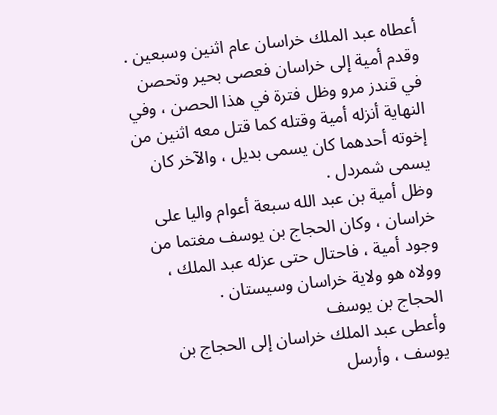أعطاه عبد الملك خراسان عام اثنين وسبعين . وقدم أمية إلى خراسان فعصى بحير وتحصن في قندز مرو وظل فترة في هذا الحصن ، وفي النهاية أنزله أمية وقتله كما قتل معه اثنين من إخوته أحدهما كان يسمى بديل ، والآخر كان يسمى شمردل .
وظل أمية بن عبد الله سبعة أعوام واليا على خراسان ، وكان الحجاج بن يوسف مغتما من وجود أمية ، فاحتال حتى عزله عبد الملك ، وولاه هو ولاية خراسان وسيستان .
الحجاج بن يوسف
وأعطى عبد الملك خراسان إلى الحجاج بن يوسف ، وأرسل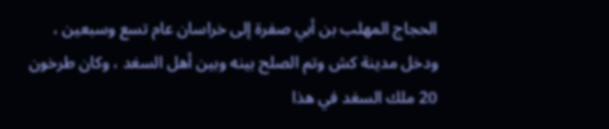الحجاج المهلب بن أبي صفرة إلى خراسان عام تسع وسبعين ، ودخل مدينة كش وتم الصلح بينه وبين أهل السغد ، وكان طرخون 20 ملك السغد في هذا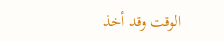الوقت وقد أخذ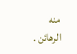منه الرهائن .